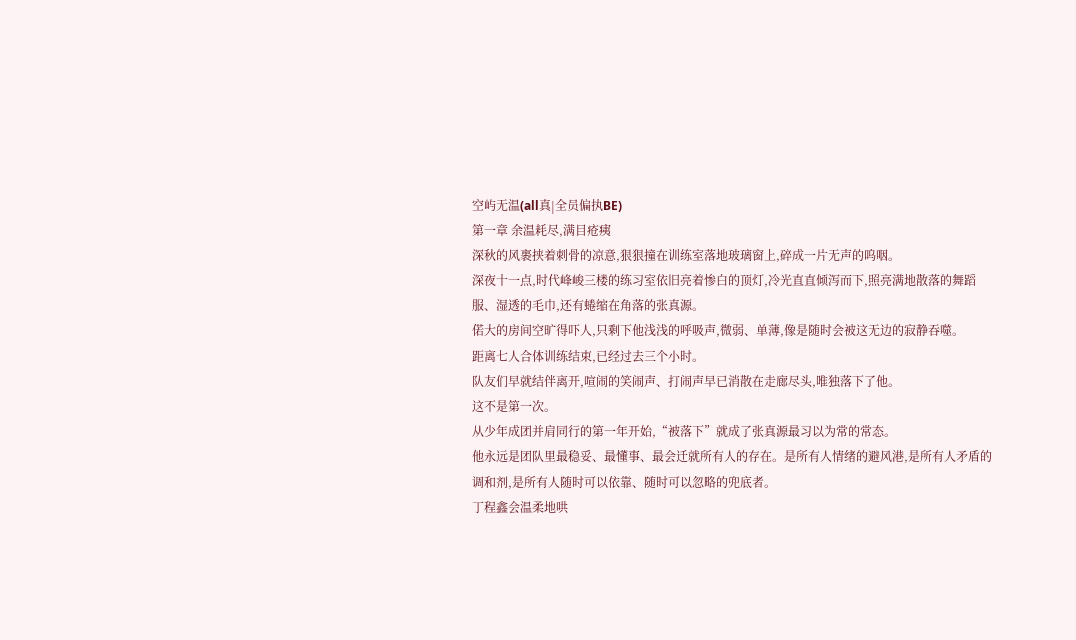空屿无温(all真|全员偏执BE)
第一章 余温耗尽,满目疮痍
深秋的风裹挟着刺骨的凉意,狠狠撞在训练室落地玻璃窗上,碎成一片无声的呜咽。
深夜十一点,时代峰峻三楼的练习室依旧亮着惨白的顶灯,冷光直直倾泻而下,照亮满地散落的舞蹈服、湿透的毛巾,还有蜷缩在角落的张真源。
偌大的房间空旷得吓人,只剩下他浅浅的呼吸声,微弱、单薄,像是随时会被这无边的寂静吞噬。
距离七人合体训练结束,已经过去三个小时。
队友们早就结伴离开,喧闹的笑闹声、打闹声早已消散在走廊尽头,唯独落下了他。
这不是第一次。
从少年成团并肩同行的第一年开始,“被落下”就成了张真源最习以为常的常态。
他永远是团队里最稳妥、最懂事、最会迁就所有人的存在。是所有人情绪的避风港,是所有人矛盾的调和剂,是所有人随时可以依靠、随时可以忽略的兜底者。
丁程鑫会温柔地哄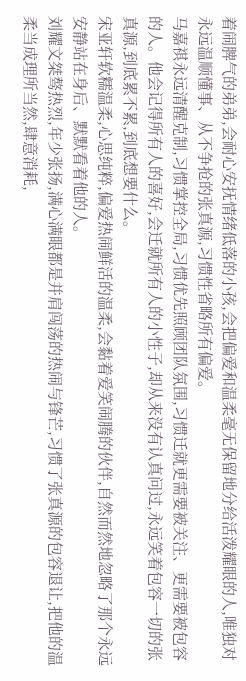着闹脾气的弟弟,会耐心安抚情绪低落的小孩,会把偏爱和温柔毫无保留地分给活泼耀眼的人,唯独对永远温顺懂事、从不争抢的张真源,习惯性省略所有偏爱。
马嘉祺永远清醒克制,习惯掌控全局,习惯优先照顾团队氛围,习惯迁就更需要被关注、更需要被包容的人。他会记得所有人的喜好,会迁就所有人的小性子,却从来没有认真问过,永远笑着包容一切的张真源,到底累不累,到底想要什么。
宋亚轩软糯温柔,心思纯粹,偏爱热闹鲜活的温柔,会黏着爱笑闹腾的伙伴,自然而然地忽略了那个永远安静站在身后、默默看着他的人。
刘耀文桀骜热烈,年少张扬,满心满眼都是并肩闯荡的热闹与锋芒,习惯了张真源的包容退让,把他的温柔当成理所当然,肆意消耗,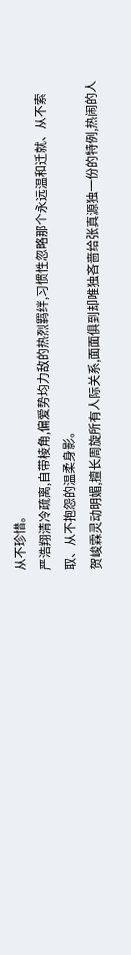从不珍惜。
严浩翔清冷疏离,自带棱角,偏爱势均力敌的热烈羁绊,习惯性忽略那个永远温和迁就、从不索取、从不抱怨的温柔身影。
贺峻霖灵动明媚,擅长周旋所有人际关系,面面俱到却唯独吝啬给张真源独一份的特例,热闹的人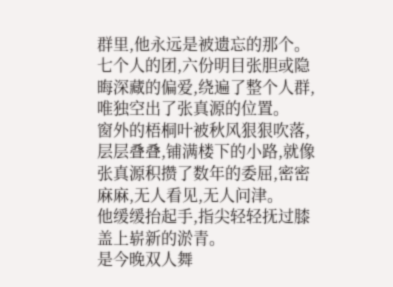群里,他永远是被遗忘的那个。
七个人的团,六份明目张胆或隐晦深藏的偏爱,绕遍了整个人群,唯独空出了张真源的位置。
窗外的梧桐叶被秋风狠狠吹落,层层叠叠,铺满楼下的小路,就像张真源积攒了数年的委屈,密密麻麻,无人看见,无人问津。
他缓缓抬起手,指尖轻轻抚过膝盖上崭新的淤青。
是今晚双人舞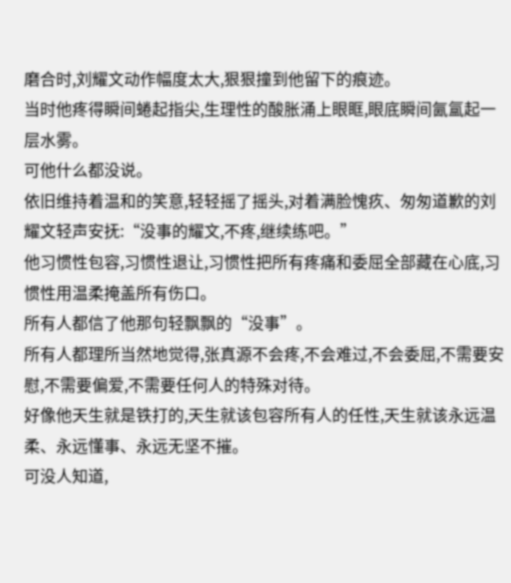磨合时,刘耀文动作幅度太大,狠狠撞到他留下的痕迹。
当时他疼得瞬间蜷起指尖,生理性的酸胀涌上眼眶,眼底瞬间氤氲起一层水雾。
可他什么都没说。
依旧维持着温和的笑意,轻轻摇了摇头,对着满脸愧疚、匆匆道歉的刘耀文轻声安抚:“没事的耀文,不疼,继续练吧。”
他习惯性包容,习惯性退让,习惯性把所有疼痛和委屈全部藏在心底,习惯性用温柔掩盖所有伤口。
所有人都信了他那句轻飘飘的“没事”。
所有人都理所当然地觉得,张真源不会疼,不会难过,不会委屈,不需要安慰,不需要偏爱,不需要任何人的特殊对待。
好像他天生就是铁打的,天生就该包容所有人的任性,天生就该永远温柔、永远懂事、永远无坚不摧。
可没人知道,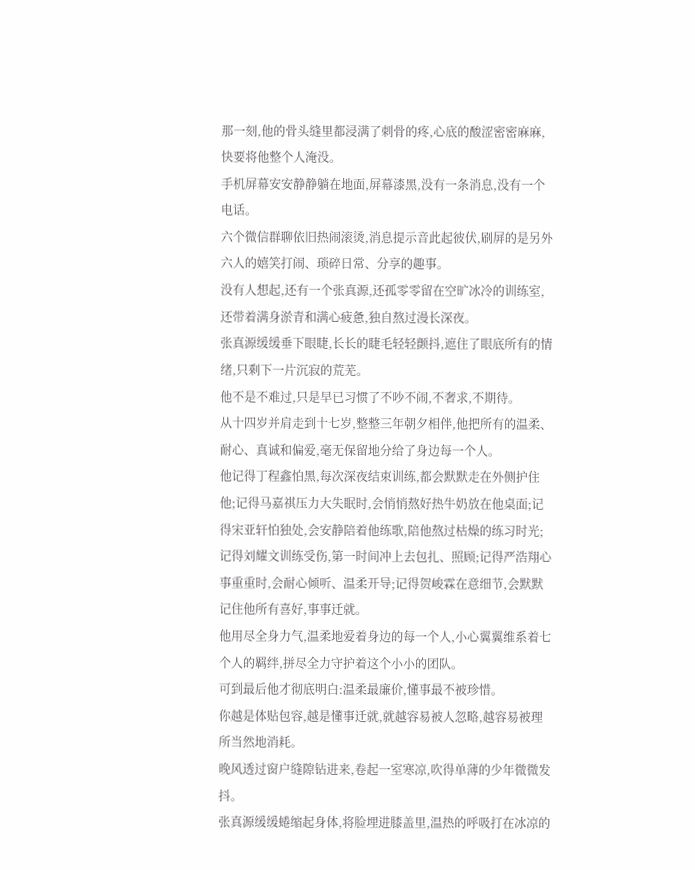那一刻,他的骨头缝里都浸满了刺骨的疼,心底的酸涩密密麻麻,快要将他整个人淹没。
手机屏幕安安静静躺在地面,屏幕漆黑,没有一条消息,没有一个电话。
六个微信群聊依旧热闹滚烫,消息提示音此起彼伏,刷屏的是另外六人的嬉笑打闹、琐碎日常、分享的趣事。
没有人想起,还有一个张真源,还孤零零留在空旷冰冷的训练室,还带着满身淤青和满心疲惫,独自熬过漫长深夜。
张真源缓缓垂下眼睫,长长的睫毛轻轻颤抖,遮住了眼底所有的情绪,只剩下一片沉寂的荒芜。
他不是不难过,只是早已习惯了不吵不闹,不奢求,不期待。
从十四岁并肩走到十七岁,整整三年朝夕相伴,他把所有的温柔、耐心、真诚和偏爱,毫无保留地分给了身边每一个人。
他记得丁程鑫怕黑,每次深夜结束训练,都会默默走在外侧护住他;记得马嘉祺压力大失眠时,会悄悄熬好热牛奶放在他桌面;记得宋亚轩怕独处,会安静陪着他练歌,陪他熬过枯燥的练习时光;记得刘耀文训练受伤,第一时间冲上去包扎、照顾;记得严浩翔心事重重时,会耐心倾听、温柔开导;记得贺峻霖在意细节,会默默记住他所有喜好,事事迁就。
他用尽全身力气,温柔地爱着身边的每一个人,小心翼翼维系着七个人的羁绊,拼尽全力守护着这个小小的团队。
可到最后他才彻底明白:温柔最廉价,懂事最不被珍惜。
你越是体贴包容,越是懂事迁就,就越容易被人忽略,越容易被理所当然地消耗。
晚风透过窗户缝隙钻进来,卷起一室寒凉,吹得单薄的少年微微发抖。
张真源缓缓蜷缩起身体,将脸埋进膝盖里,温热的呼吸打在冰凉的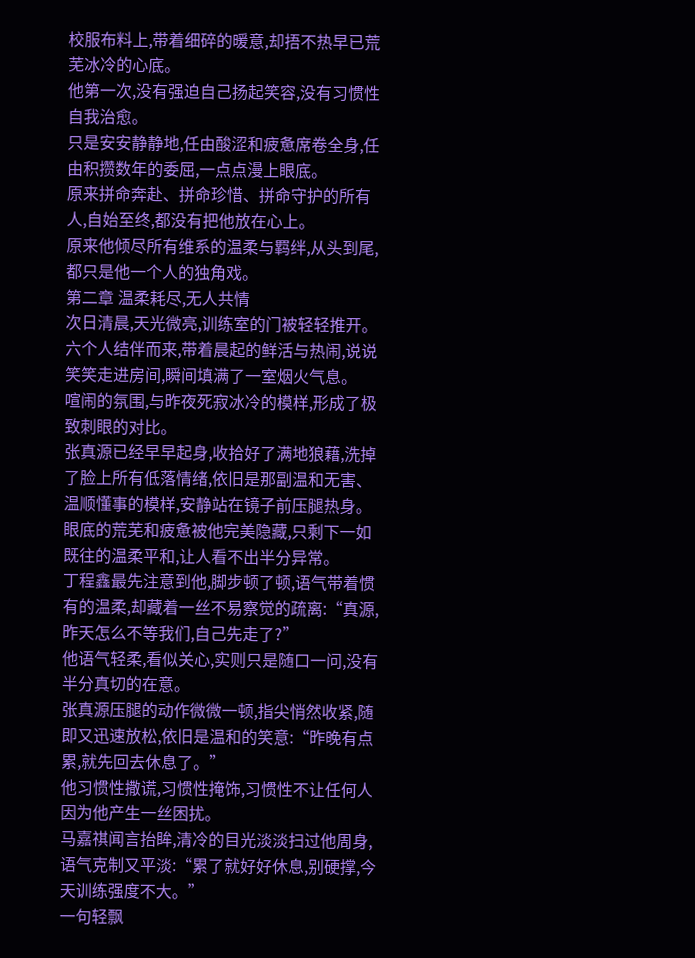校服布料上,带着细碎的暖意,却捂不热早已荒芜冰冷的心底。
他第一次,没有强迫自己扬起笑容,没有习惯性自我治愈。
只是安安静静地,任由酸涩和疲惫席卷全身,任由积攒数年的委屈,一点点漫上眼底。
原来拼命奔赴、拼命珍惜、拼命守护的所有人,自始至终,都没有把他放在心上。
原来他倾尽所有维系的温柔与羁绊,从头到尾,都只是他一个人的独角戏。
第二章 温柔耗尽,无人共情
次日清晨,天光微亮,训练室的门被轻轻推开。
六个人结伴而来,带着晨起的鲜活与热闹,说说笑笑走进房间,瞬间填满了一室烟火气息。
喧闹的氛围,与昨夜死寂冰冷的模样,形成了极致刺眼的对比。
张真源已经早早起身,收拾好了满地狼藉,洗掉了脸上所有低落情绪,依旧是那副温和无害、温顺懂事的模样,安静站在镜子前压腿热身。
眼底的荒芜和疲惫被他完美隐藏,只剩下一如既往的温柔平和,让人看不出半分异常。
丁程鑫最先注意到他,脚步顿了顿,语气带着惯有的温柔,却藏着一丝不易察觉的疏离:“真源,昨天怎么不等我们,自己先走了?”
他语气轻柔,看似关心,实则只是随口一问,没有半分真切的在意。
张真源压腿的动作微微一顿,指尖悄然收紧,随即又迅速放松,依旧是温和的笑意:“昨晚有点累,就先回去休息了。”
他习惯性撒谎,习惯性掩饰,习惯性不让任何人因为他产生一丝困扰。
马嘉祺闻言抬眸,清冷的目光淡淡扫过他周身,语气克制又平淡:“累了就好好休息,别硬撑,今天训练强度不大。”
一句轻飘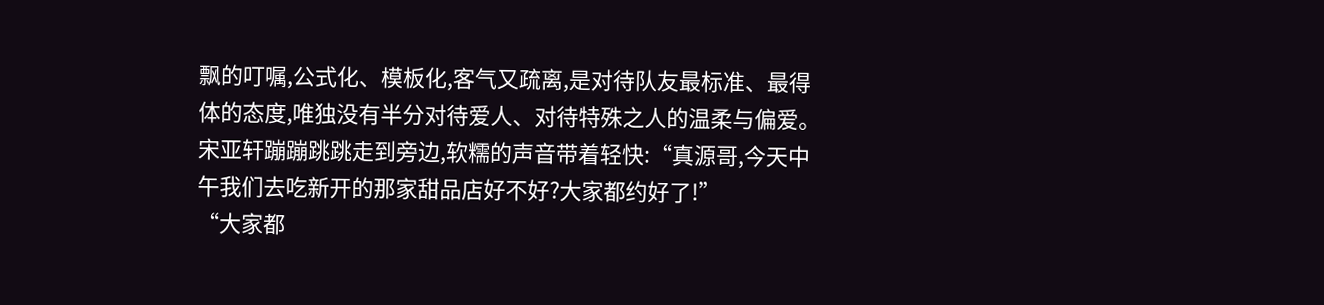飘的叮嘱,公式化、模板化,客气又疏离,是对待队友最标准、最得体的态度,唯独没有半分对待爱人、对待特殊之人的温柔与偏爱。
宋亚轩蹦蹦跳跳走到旁边,软糯的声音带着轻快:“真源哥,今天中午我们去吃新开的那家甜品店好不好?大家都约好了!”
“大家都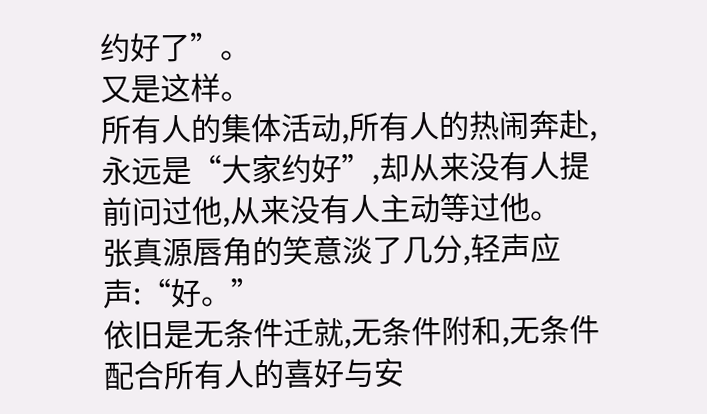约好了”。
又是这样。
所有人的集体活动,所有人的热闹奔赴,永远是“大家约好”,却从来没有人提前问过他,从来没有人主动等过他。
张真源唇角的笑意淡了几分,轻声应声:“好。”
依旧是无条件迁就,无条件附和,无条件配合所有人的喜好与安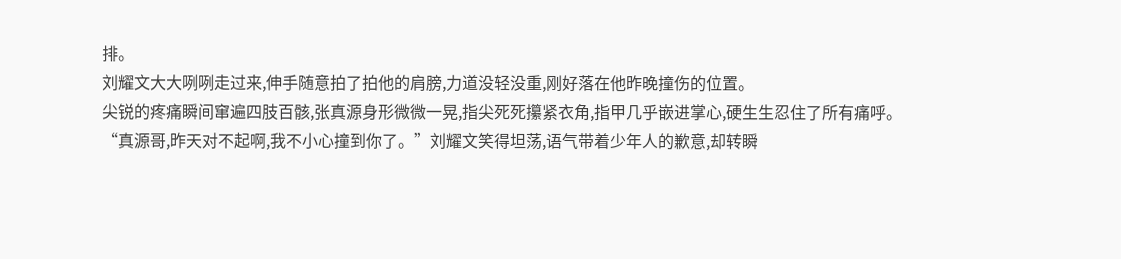排。
刘耀文大大咧咧走过来,伸手随意拍了拍他的肩膀,力道没轻没重,刚好落在他昨晚撞伤的位置。
尖锐的疼痛瞬间窜遍四肢百骸,张真源身形微微一晃,指尖死死攥紧衣角,指甲几乎嵌进掌心,硬生生忍住了所有痛呼。
“真源哥,昨天对不起啊,我不小心撞到你了。”刘耀文笑得坦荡,语气带着少年人的歉意,却转瞬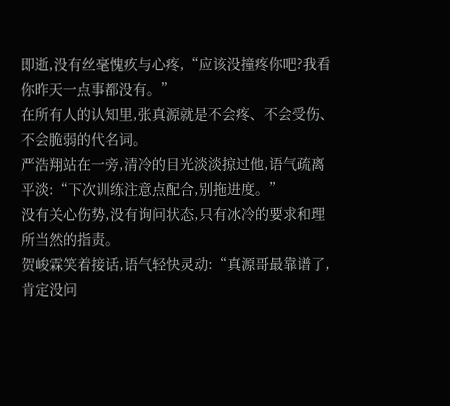即逝,没有丝毫愧疚与心疼,“应该没撞疼你吧?我看你昨天一点事都没有。”
在所有人的认知里,张真源就是不会疼、不会受伤、不会脆弱的代名词。
严浩翔站在一旁,清冷的目光淡淡掠过他,语气疏离平淡:“下次训练注意点配合,别拖进度。”
没有关心伤势,没有询问状态,只有冰冷的要求和理所当然的指责。
贺峻霖笑着接话,语气轻快灵动:“真源哥最靠谱了,肯定没问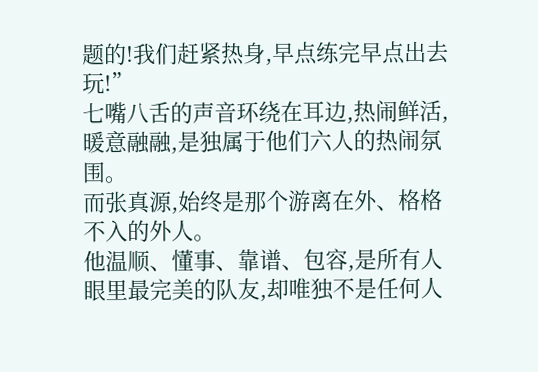题的!我们赶紧热身,早点练完早点出去玩!”
七嘴八舌的声音环绕在耳边,热闹鲜活,暖意融融,是独属于他们六人的热闹氛围。
而张真源,始终是那个游离在外、格格不入的外人。
他温顺、懂事、靠谱、包容,是所有人眼里最完美的队友,却唯独不是任何人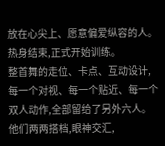放在心尖上、愿意偏爱纵容的人。
热身结束,正式开始训练。
整首舞的走位、卡点、互动设计,每一个对视、每一个贴近、每一个双人动作,全部留给了另外六人。
他们两两搭档,眼神交汇,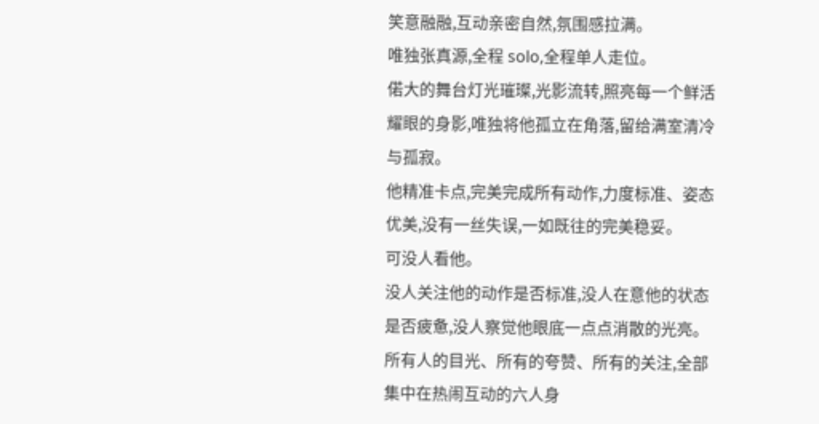笑意融融,互动亲密自然,氛围感拉满。
唯独张真源,全程 solo,全程单人走位。
偌大的舞台灯光璀璨,光影流转,照亮每一个鲜活耀眼的身影,唯独将他孤立在角落,留给满室清冷与孤寂。
他精准卡点,完美完成所有动作,力度标准、姿态优美,没有一丝失误,一如既往的完美稳妥。
可没人看他。
没人关注他的动作是否标准,没人在意他的状态是否疲惫,没人察觉他眼底一点点消散的光亮。
所有人的目光、所有的夸赞、所有的关注,全部集中在热闹互动的六人身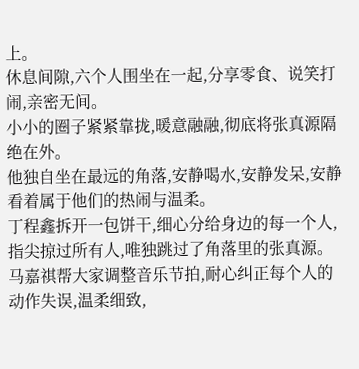上。
休息间隙,六个人围坐在一起,分享零食、说笑打闹,亲密无间。
小小的圈子紧紧靠拢,暖意融融,彻底将张真源隔绝在外。
他独自坐在最远的角落,安静喝水,安静发呆,安静看着属于他们的热闹与温柔。
丁程鑫拆开一包饼干,细心分给身边的每一个人,指尖掠过所有人,唯独跳过了角落里的张真源。
马嘉祺帮大家调整音乐节拍,耐心纠正每个人的动作失误,温柔细致,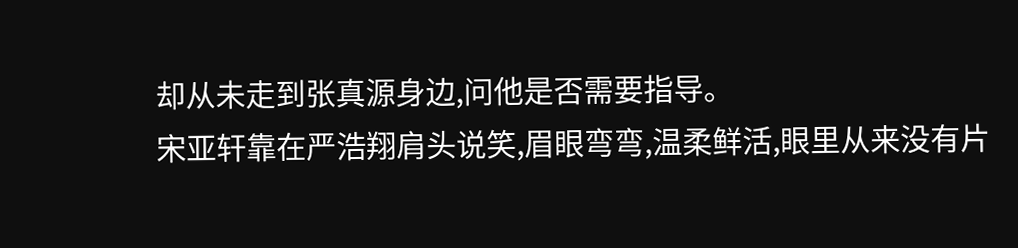却从未走到张真源身边,问他是否需要指导。
宋亚轩靠在严浩翔肩头说笑,眉眼弯弯,温柔鲜活,眼里从来没有片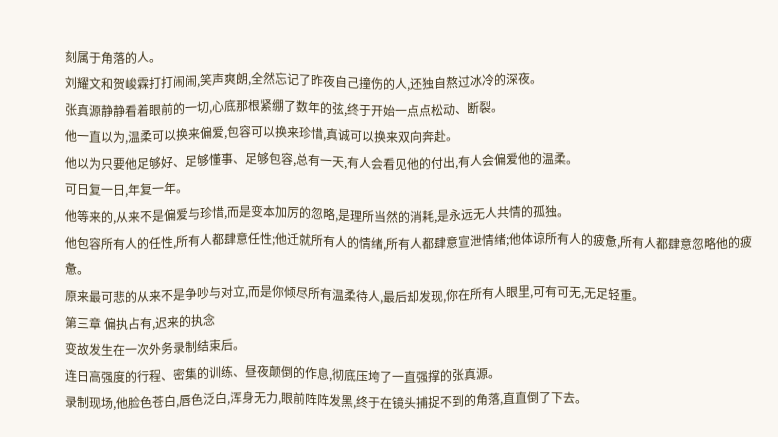刻属于角落的人。
刘耀文和贺峻霖打打闹闹,笑声爽朗,全然忘记了昨夜自己撞伤的人,还独自熬过冰冷的深夜。
张真源静静看着眼前的一切,心底那根紧绷了数年的弦,终于开始一点点松动、断裂。
他一直以为,温柔可以换来偏爱,包容可以换来珍惜,真诚可以换来双向奔赴。
他以为只要他足够好、足够懂事、足够包容,总有一天,有人会看见他的付出,有人会偏爱他的温柔。
可日复一日,年复一年。
他等来的,从来不是偏爱与珍惜,而是变本加厉的忽略,是理所当然的消耗,是永远无人共情的孤独。
他包容所有人的任性,所有人都肆意任性;他迁就所有人的情绪,所有人都肆意宣泄情绪;他体谅所有人的疲惫,所有人都肆意忽略他的疲惫。
原来最可悲的从来不是争吵与对立,而是你倾尽所有温柔待人,最后却发现,你在所有人眼里,可有可无,无足轻重。
第三章 偏执占有,迟来的执念
变故发生在一次外务录制结束后。
连日高强度的行程、密集的训练、昼夜颠倒的作息,彻底压垮了一直强撑的张真源。
录制现场,他脸色苍白,唇色泛白,浑身无力,眼前阵阵发黑,终于在镜头捕捉不到的角落,直直倒了下去。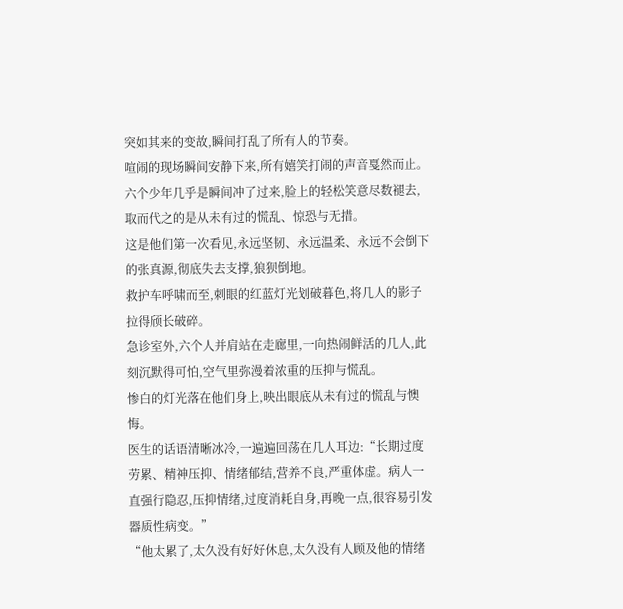突如其来的变故,瞬间打乱了所有人的节奏。
喧闹的现场瞬间安静下来,所有嬉笑打闹的声音戛然而止。
六个少年几乎是瞬间冲了过来,脸上的轻松笑意尽数褪去,取而代之的是从未有过的慌乱、惊恐与无措。
这是他们第一次看见,永远坚韧、永远温柔、永远不会倒下的张真源,彻底失去支撑,狼狈倒地。
救护车呼啸而至,刺眼的红蓝灯光划破暮色,将几人的影子拉得颀长破碎。
急诊室外,六个人并肩站在走廊里,一向热闹鲜活的几人,此刻沉默得可怕,空气里弥漫着浓重的压抑与慌乱。
惨白的灯光落在他们身上,映出眼底从未有过的慌乱与懊悔。
医生的话语清晰冰冷,一遍遍回荡在几人耳边:“长期过度劳累、精神压抑、情绪郁结,营养不良,严重体虚。病人一直强行隐忍,压抑情绪,过度消耗自身,再晚一点,很容易引发器质性病变。”
“他太累了,太久没有好好休息,太久没有人顾及他的情绪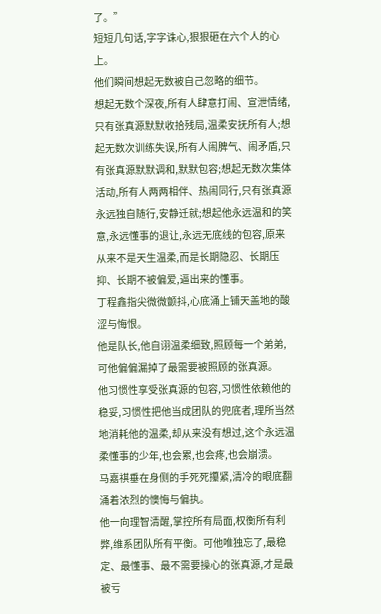了。”
短短几句话,字字诛心,狠狠砸在六个人的心上。
他们瞬间想起无数被自己忽略的细节。
想起无数个深夜,所有人肆意打闹、宣泄情绪,只有张真源默默收拾残局,温柔安抚所有人;想起无数次训练失误,所有人闹脾气、闹矛盾,只有张真源默默调和,默默包容;想起无数次集体活动,所有人两两相伴、热闹同行,只有张真源永远独自随行,安静迁就;想起他永远温和的笑意,永远懂事的退让,永远无底线的包容,原来从来不是天生温柔,而是长期隐忍、长期压抑、长期不被偏爱,逼出来的懂事。
丁程鑫指尖微微颤抖,心底涌上铺天盖地的酸涩与悔恨。
他是队长,他自诩温柔细致,照顾每一个弟弟,可他偏偏漏掉了最需要被照顾的张真源。
他习惯性享受张真源的包容,习惯性依赖他的稳妥,习惯性把他当成团队的兜底者,理所当然地消耗他的温柔,却从来没有想过,这个永远温柔懂事的少年,也会累,也会疼,也会崩溃。
马嘉祺垂在身侧的手死死攥紧,清冷的眼底翻涌着浓烈的懊悔与偏执。
他一向理智清醒,掌控所有局面,权衡所有利弊,维系团队所有平衡。可他唯独忘了,最稳定、最懂事、最不需要操心的张真源,才是最被亏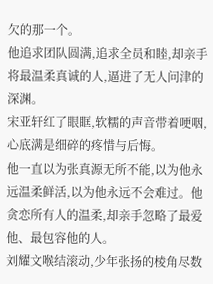欠的那一个。
他追求团队圆满,追求全员和睦,却亲手将最温柔真诚的人,逼进了无人问津的深渊。
宋亚轩红了眼眶,软糯的声音带着哽咽,心底满是细碎的疼惜与后悔。
他一直以为张真源无所不能,以为他永远温柔鲜活,以为他永远不会难过。他贪恋所有人的温柔,却亲手忽略了最爱他、最包容他的人。
刘耀文喉结滚动,少年张扬的棱角尽数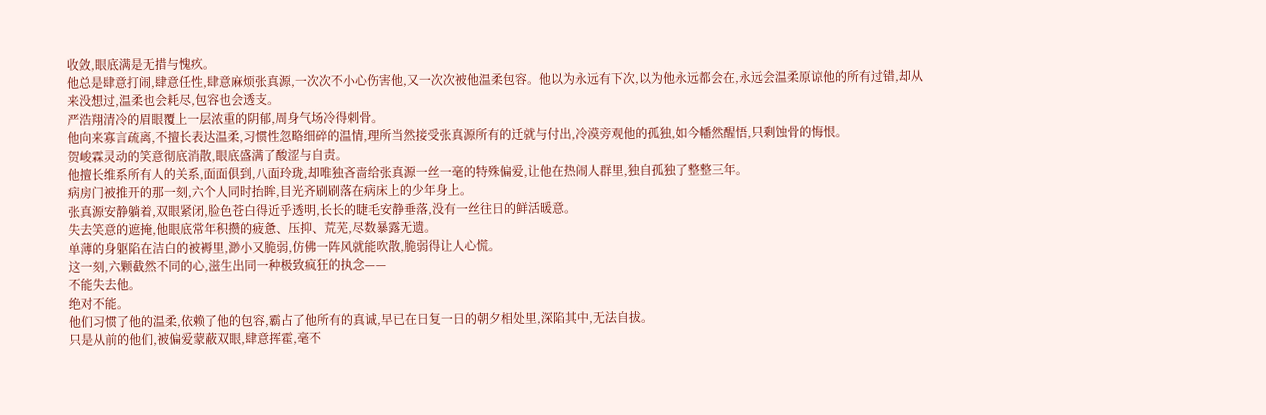收敛,眼底满是无措与愧疚。
他总是肆意打闹,肆意任性,肆意麻烦张真源,一次次不小心伤害他,又一次次被他温柔包容。他以为永远有下次,以为他永远都会在,永远会温柔原谅他的所有过错,却从来没想过,温柔也会耗尽,包容也会透支。
严浩翔清冷的眉眼覆上一层浓重的阴郁,周身气场冷得刺骨。
他向来寡言疏离,不擅长表达温柔,习惯性忽略细碎的温情,理所当然接受张真源所有的迁就与付出,冷漠旁观他的孤独,如今幡然醒悟,只剩蚀骨的悔恨。
贺峻霖灵动的笑意彻底消散,眼底盛满了酸涩与自责。
他擅长维系所有人的关系,面面俱到,八面玲珑,却唯独吝啬给张真源一丝一毫的特殊偏爱,让他在热闹人群里,独自孤独了整整三年。
病房门被推开的那一刻,六个人同时抬眸,目光齐刷刷落在病床上的少年身上。
张真源安静躺着,双眼紧闭,脸色苍白得近乎透明,长长的睫毛安静垂落,没有一丝往日的鲜活暖意。
失去笑意的遮掩,他眼底常年积攒的疲惫、压抑、荒芜,尽数暴露无遗。
单薄的身躯陷在洁白的被褥里,渺小又脆弱,仿佛一阵风就能吹散,脆弱得让人心慌。
这一刻,六颗截然不同的心,滋生出同一种极致疯狂的执念——
不能失去他。
绝对不能。
他们习惯了他的温柔,依赖了他的包容,霸占了他所有的真诚,早已在日复一日的朝夕相处里,深陷其中,无法自拔。
只是从前的他们,被偏爱蒙蔽双眼,肆意挥霍,毫不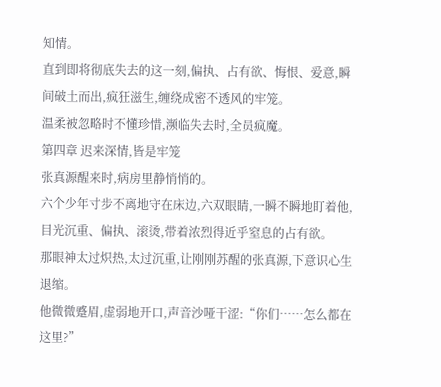知情。
直到即将彻底失去的这一刻,偏执、占有欲、悔恨、爱意,瞬间破土而出,疯狂滋生,缠绕成密不透风的牢笼。
温柔被忽略时不懂珍惜,濒临失去时,全员疯魔。
第四章 迟来深情,皆是牢笼
张真源醒来时,病房里静悄悄的。
六个少年寸步不离地守在床边,六双眼睛,一瞬不瞬地盯着他,目光沉重、偏执、滚烫,带着浓烈得近乎窒息的占有欲。
那眼神太过炽热,太过沉重,让刚刚苏醒的张真源,下意识心生退缩。
他微微蹙眉,虚弱地开口,声音沙哑干涩:“你们……怎么都在这里?”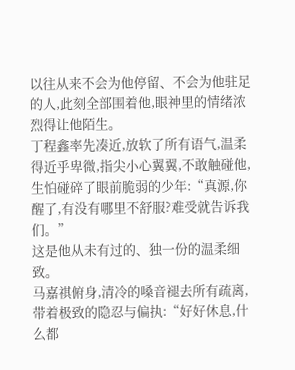以往从来不会为他停留、不会为他驻足的人,此刻全部围着他,眼神里的情绪浓烈得让他陌生。
丁程鑫率先凑近,放软了所有语气,温柔得近乎卑微,指尖小心翼翼,不敢触碰他,生怕碰碎了眼前脆弱的少年:“真源,你醒了,有没有哪里不舒服?难受就告诉我们。”
这是他从未有过的、独一份的温柔细致。
马嘉祺俯身,清冷的嗓音褪去所有疏离,带着极致的隐忍与偏执:“好好休息,什么都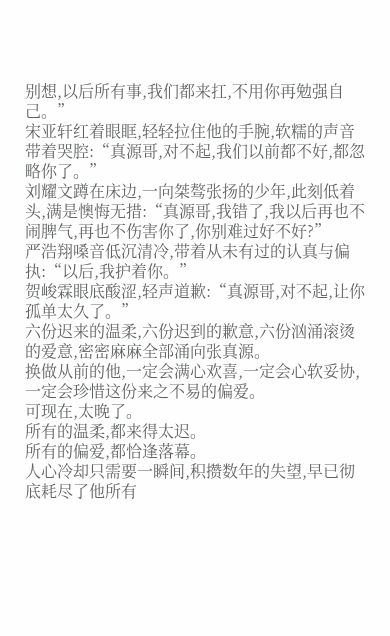别想,以后所有事,我们都来扛,不用你再勉强自己。”
宋亚轩红着眼眶,轻轻拉住他的手腕,软糯的声音带着哭腔:“真源哥,对不起,我们以前都不好,都忽略你了。”
刘耀文蹲在床边,一向桀骜张扬的少年,此刻低着头,满是懊悔无措:“真源哥,我错了,我以后再也不闹脾气,再也不伤害你了,你别难过好不好?”
严浩翔嗓音低沉清冷,带着从未有过的认真与偏执:“以后,我护着你。”
贺峻霖眼底酸涩,轻声道歉:“真源哥,对不起,让你孤单太久了。”
六份迟来的温柔,六份迟到的歉意,六份汹涌滚烫的爱意,密密麻麻全部涌向张真源。
换做从前的他,一定会满心欢喜,一定会心软妥协,一定会珍惜这份来之不易的偏爱。
可现在,太晚了。
所有的温柔,都来得太迟。
所有的偏爱,都恰逢落幕。
人心冷却只需要一瞬间,积攒数年的失望,早已彻底耗尽了他所有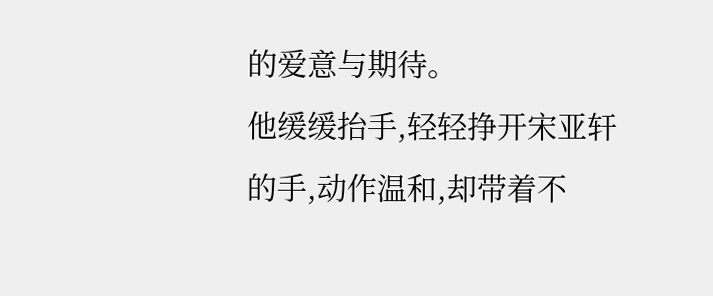的爱意与期待。
他缓缓抬手,轻轻挣开宋亚轩的手,动作温和,却带着不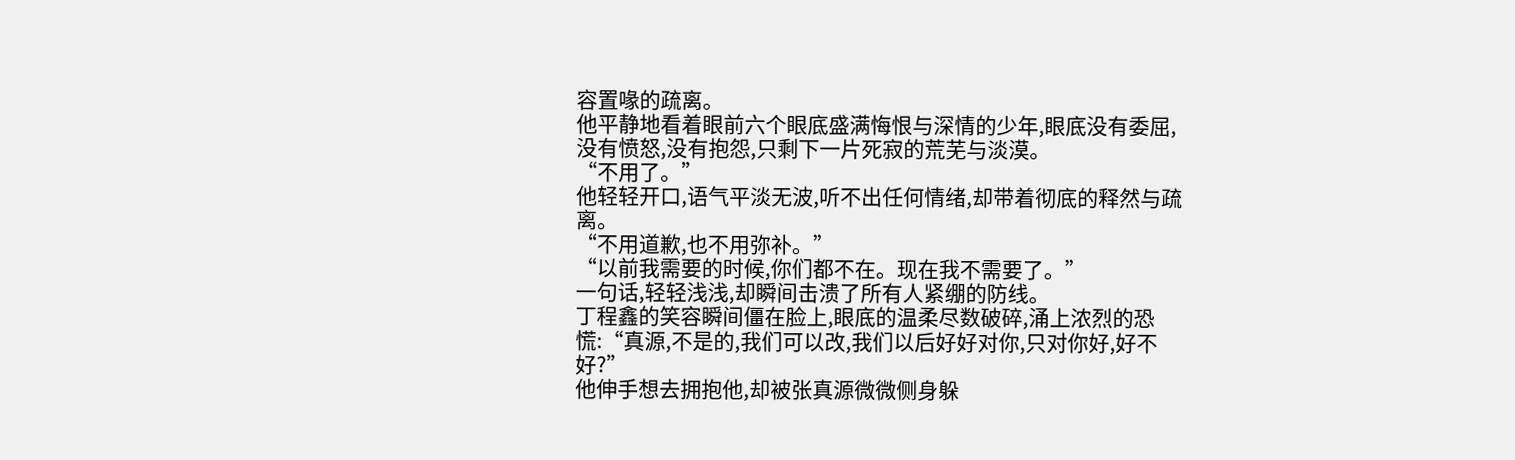容置喙的疏离。
他平静地看着眼前六个眼底盛满悔恨与深情的少年,眼底没有委屈,没有愤怒,没有抱怨,只剩下一片死寂的荒芜与淡漠。
“不用了。”
他轻轻开口,语气平淡无波,听不出任何情绪,却带着彻底的释然与疏离。
“不用道歉,也不用弥补。”
“以前我需要的时候,你们都不在。现在我不需要了。”
一句话,轻轻浅浅,却瞬间击溃了所有人紧绷的防线。
丁程鑫的笑容瞬间僵在脸上,眼底的温柔尽数破碎,涌上浓烈的恐慌:“真源,不是的,我们可以改,我们以后好好对你,只对你好,好不好?”
他伸手想去拥抱他,却被张真源微微侧身躲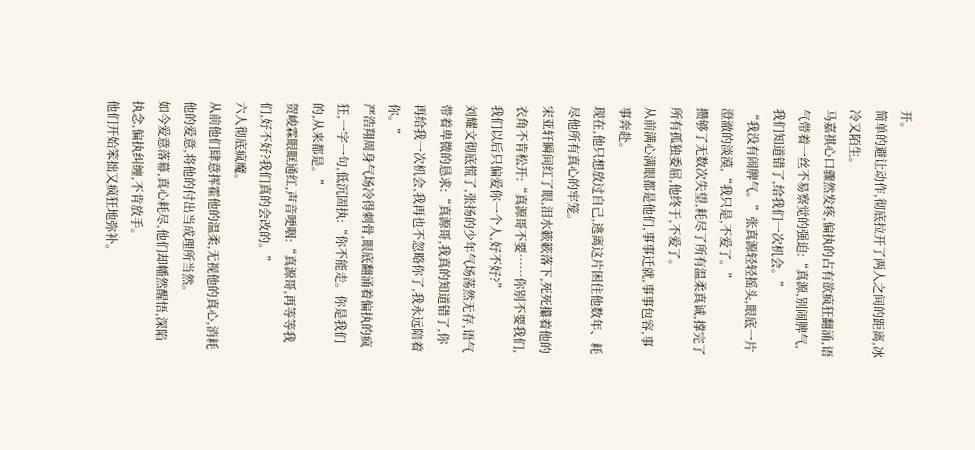开。
简单的避让动作,彻底拉开了两人之间的距离,冰冷又陌生。
马嘉祺心口骤然发疼,偏执的占有欲疯狂翻涌,语气带着一丝不易察觉的强迫:“真源,别闹脾气,我们知道错了,给我们一次机会。”
“我没有闹脾气。”张真源轻轻摇头,眼底一片澄澈的淡漠,“我只是,不爱了。”
攒够了无数次失望,耗尽了所有温柔真诚,撑完了所有孤独委屈,他终于,不爱了。
从前满心满眼都是他们,事事迁就,事事包容,事事奔赴。
现在,他只想放过自己,逃离这片困住他数年、耗尽他所有真心的牢笼。
宋亚轩瞬间红了眼,泪水簌簌落下,死死攥着他的衣角不肯松开:“真源哥不要……你别不要我们,我们以后只偏爱你一个人,好不好?”
刘耀文彻底慌了,张扬的少年气场荡然无存,语气带着卑微的恳求:“真源哥,我真的知道错了,你再给我一次机会,我再也不忽略你了,我永远陪着你。”
严浩翔周身气场冷得刺骨,眼底翻涌着偏执的疯狂,一字一句,低沉固执:“你不能走。你是我们的,从来都是。”
贺峻霖眼眶通红,声音哽咽:“真源哥,再等等我们,好不好?我们真的会改的。”
六人彻底疯魔。
从前他们肆意挥霍他的温柔,无视他的真心,消耗他的爱意,将他的付出当成理所当然。
如今爱意落幕,真心耗尽,他们却幡然醒悟,深陷执念,偏执纠缠,不肯放手。
他们开始笨拙又疯狂地弥补。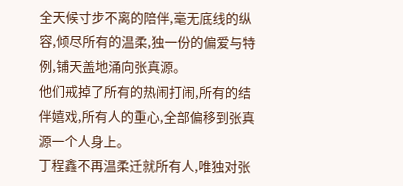全天候寸步不离的陪伴,毫无底线的纵容,倾尽所有的温柔,独一份的偏爱与特例,铺天盖地涌向张真源。
他们戒掉了所有的热闹打闹,所有的结伴嬉戏,所有人的重心,全部偏移到张真源一个人身上。
丁程鑫不再温柔迁就所有人,唯独对张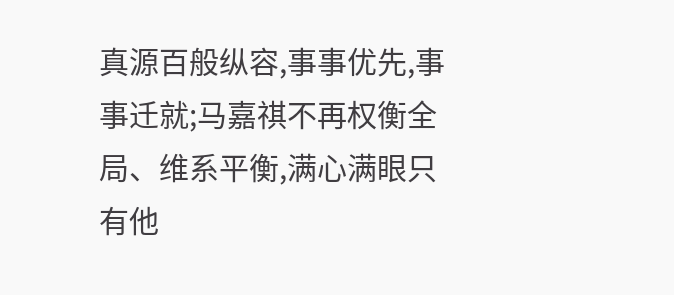真源百般纵容,事事优先,事事迁就;马嘉祺不再权衡全局、维系平衡,满心满眼只有他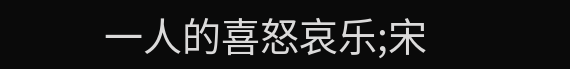一人的喜怒哀乐;宋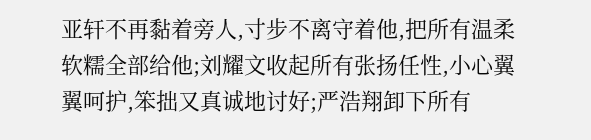亚轩不再黏着旁人,寸步不离守着他,把所有温柔软糯全部给他;刘耀文收起所有张扬任性,小心翼翼呵护,笨拙又真诚地讨好;严浩翔卸下所有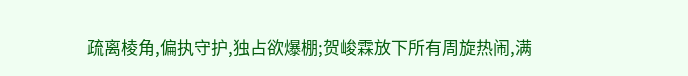疏离棱角,偏执守护,独占欲爆棚;贺峻霖放下所有周旋热闹,满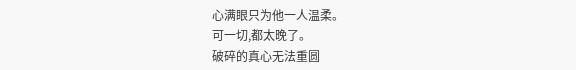心满眼只为他一人温柔。
可一切,都太晚了。
破碎的真心无法重圆